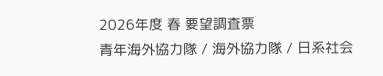2026年度 春 要望調査票
青年海外協力隊 / 海外協力隊 / 日系社会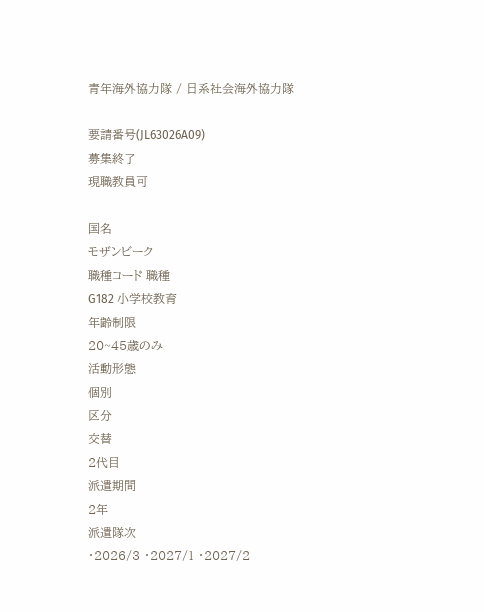青年海外協力隊 / 日系社会海外協力隊

要請番号(JL63026A09)
募集終了
現職教員可

国名
モザンビーク
職種コード 職種
G182 小学校教育
年齢制限
20~45歳のみ
活動形態
個別
区分
交替
2代目
派遣期間
2年
派遣隊次
・2026/3 ・2027/1 ・2027/2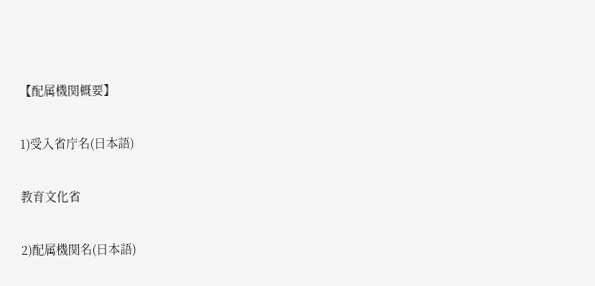【配属機関概要】

1)受入省庁名(日本語)

教育文化省

2)配属機関名(日本語)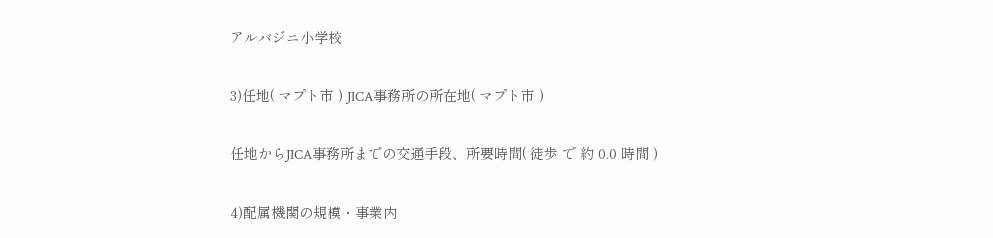アルバジニ小学校

3)任地( マプト市 ) JICA事務所の所在地( マプト市 )

任地からJICA事務所までの交通手段、所要時間( 徒歩 で 約 0.0 時間 )

4)配属機関の規模・事業内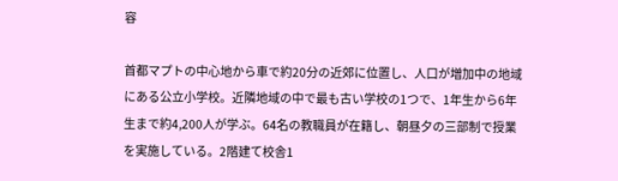容

首都マプトの中心地から車で約20分の近郊に位置し、人口が増加中の地域にある公立小学校。近隣地域の中で最も古い学校の1つで、1年生から6年生まで約4,200人が学ぶ。64名の教職員が在籍し、朝昼夕の三部制で授業を実施している。2階建て校舎1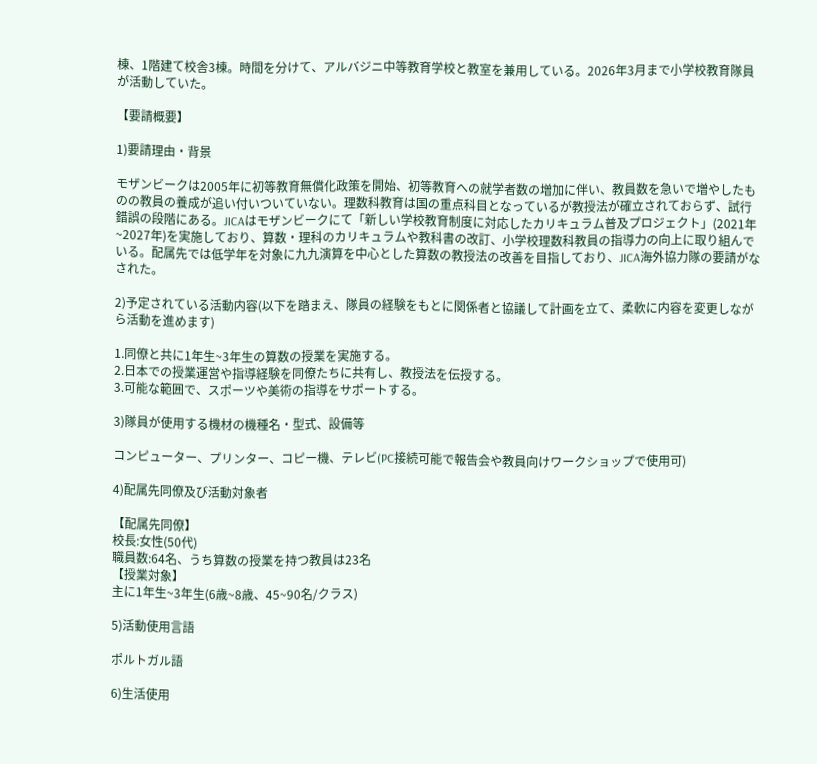棟、1階建て校舎3棟。時間を分けて、アルバジニ中等教育学校と教室を兼用している。2026年3月まで小学校教育隊員が活動していた。

【要請概要】

1)要請理由・背景

モザンビークは2005年に初等教育無償化政策を開始、初等教育への就学者数の増加に伴い、教員数を急いで増やしたものの教員の養成が追い付いついていない。理数科教育は国の重点科目となっているが教授法が確立されておらず、試行錯誤の段階にある。JICAはモザンビークにて「新しい学校教育制度に対応したカリキュラム普及プロジェクト」(2021年~2027年)を実施しており、算数・理科のカリキュラムや教科書の改訂、小学校理数科教員の指導力の向上に取り組んでいる。配属先では低学年を対象に九九演算を中心とした算数の教授法の改善を目指しており、JICA海外協力隊の要請がなされた。

2)予定されている活動内容(以下を踏まえ、隊員の経験をもとに関係者と協議して計画を立て、柔軟に内容を変更しながら活動を進めます)

1.同僚と共に1年生~3年生の算数の授業を実施する。
2.日本での授業運営や指導経験を同僚たちに共有し、教授法を伝授する。
3.可能な範囲で、スポーツや美術の指導をサポートする。

3)隊員が使用する機材の機種名・型式、設備等

コンピューター、プリンター、コピー機、テレビ(PC接続可能で報告会や教員向けワークショップで使用可)

4)配属先同僚及び活動対象者

【配属先同僚】
校長:女性(50代)
職員数:64名、うち算数の授業を持つ教員は23名
【授業対象】
主に1年生~3年生(6歳~8歳、45~90名/クラス)

5)活動使用言語

ポルトガル語

6)生活使用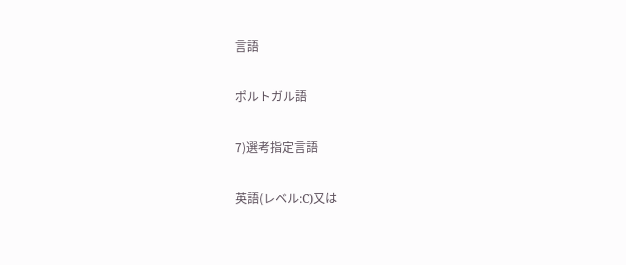言語

ポルトガル語

7)選考指定言語

英語(レベル:C)又は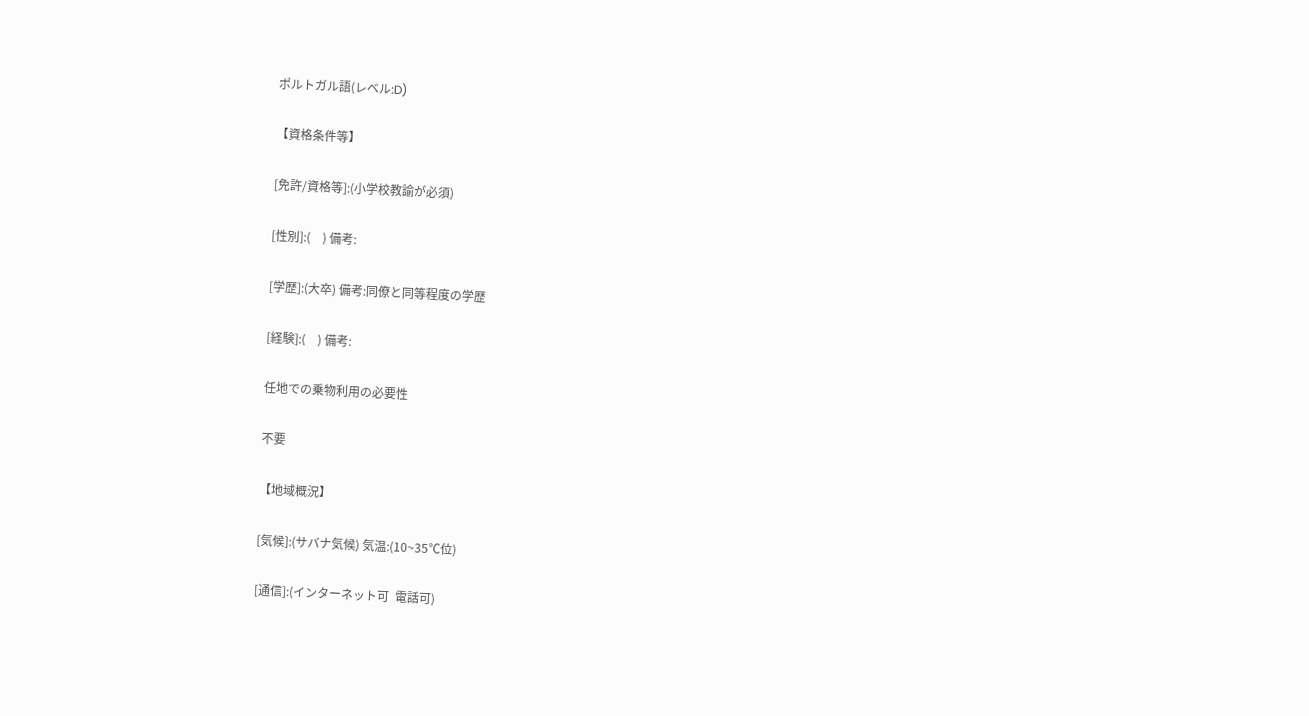ポルトガル語(レベル:D)

【資格条件等】

[免許/資格等]:(小学校教諭が必須)

[性別]:(    ) 備考:

[学歴]:(大卒) 備考:同僚と同等程度の学歴

[経験]:(    ) 備考:

任地での乗物利用の必要性

不要

【地域概況】

[気候]:(サバナ気候) 気温:(10~35℃位)

[通信]:(インターネット可  電話可)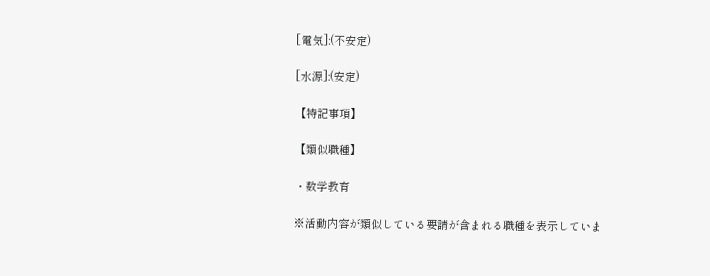[電気]:(不安定)

[水源]:(安定)

【特記事項】

【類似職種】

・数学教育

※活動内容が類似している要請が含まれる職種を表示していま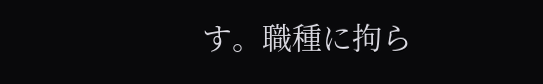す。職種に拘ら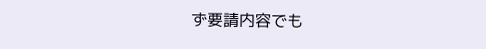ず要請内容でも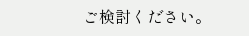ご検討ください。